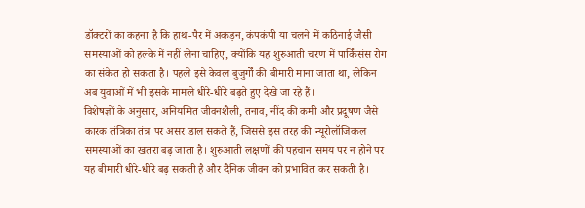डॉक्टरों का कहना है कि हाथ-पैर में अकड़न, कंपकंपी या चलने में कठिनाई जैसी समस्याओं को हल्के में नहीं लेना चाहिए, क्योंकि यह शुरुआती चरण में पार्किंसंस रोग का संकेत हो सकता है। पहले इसे केवल बुजुर्गों की बीमारी माना जाता था, लेकिन अब युवाओं में भी इसके मामले धीरे-धीरे बढ़ते हुए देखे जा रहे हैं।
विशेषज्ञों के अनुसार, अनियमित जीवनशैली, तनाव, नींद की कमी और प्रदूषण जैसे कारक तंत्रिका तंत्र पर असर डाल सकते हैं, जिससे इस तरह की न्यूरोलॉजिकल समस्याओं का खतरा बढ़ जाता है। शुरुआती लक्षणों की पहचान समय पर न होने पर यह बीमारी धीरे-धीरे बढ़ सकती है और दैनिक जीवन को प्रभावित कर सकती है।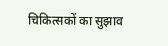चिकित्सकों का सुझाव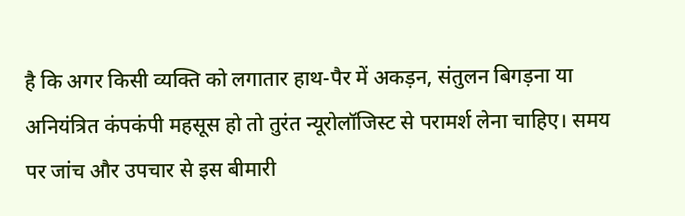है कि अगर किसी व्यक्ति को लगातार हाथ-पैर में अकड़न, संतुलन बिगड़ना या अनियंत्रित कंपकंपी महसूस हो तो तुरंत न्यूरोलॉजिस्ट से परामर्श लेना चाहिए। समय पर जांच और उपचार से इस बीमारी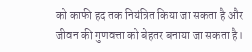को काफी हद तक नियंत्रित किया जा सकता है और जीवन की गुणवत्ता को बेहतर बनाया जा सकता है।